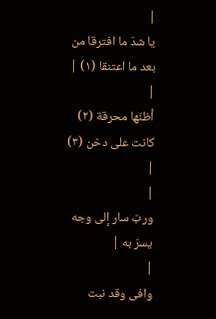|
يا شدّ ما افترقا من بعد ما اعتنقا (١) |
|
أظنّها محرقة (٢) كانت على دخن (٣) |
|
وربّ سار إلى وجه يسرّ به |
|
وافى وقد نبت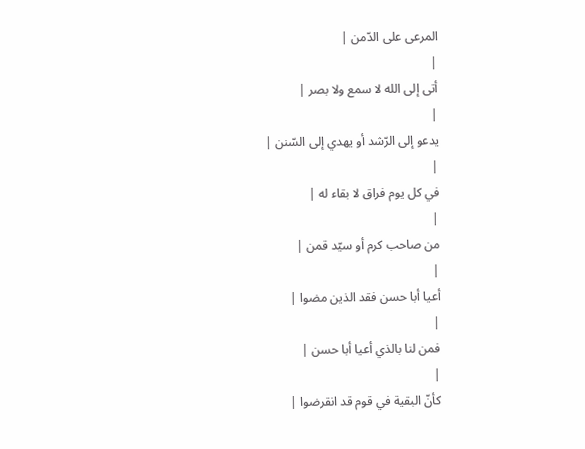المرعى على الدّمن |
|
أتى إلى الله لا سمع ولا بصر |
|
يدعو إلى الرّشد أو يهدي إلى السّنن |
|
في كل يوم فراق لا بقاء له |
|
من صاحب كرم أو سيّد قمن |
|
أعيا أبا حسن فقد الذين مضوا |
|
فمن لنا بالذي أعيا أبا حسن |
|
كأنّ البقية في قوم قد انقرضوا |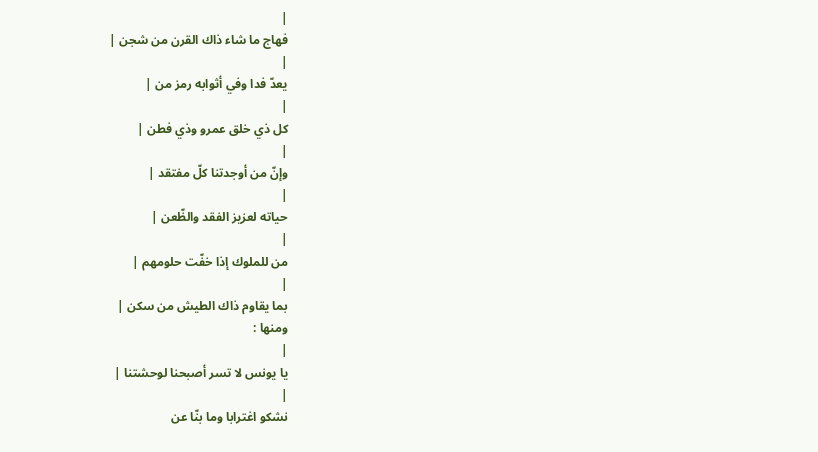|
فهاج ما شاء ذاك القرن من شجن |
|
يعدّ فدا وفي أثوابه رمز من |
|
كل ذي خلق عمرو وذي فطن |
|
وإنّ من أوجدتنا كلّ مفتقد |
|
حياته لعزيز الفقد والظّعن |
|
من للملوك إذا خفّت حلومهم |
|
بما يقاوم ذاك الطيش من سكن |
ومنها :
|
يا يونس لا تسر أصبحنا لوحشتنا |
|
نشكو اغترابا وما بنّا عن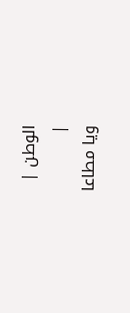الوطن |
|
ويا مطاعا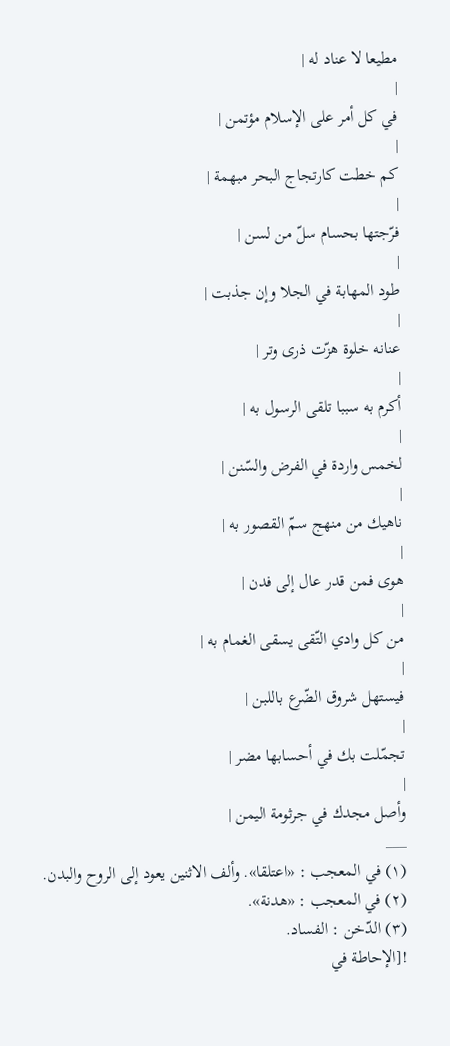مطيعا لا عناد له |
|
في كل أمر على الإسلام مؤتمن |
|
كم خطت كارتجاج البحر مبهمة |
|
فرّجتها بحسام سلّ من لسن |
|
طود المهابة في الجلا وإن جذبت |
|
عنانه خلوة هزّت ذرى وتر |
|
أكرم به سببا تلقى الرسول به |
|
لخمس واردة في الفرض والسّنن |
|
ناهيك من منهج سمّ القصور به |
|
هوى فمن قدر عال إلى فدن |
|
من كل وادي التّقى يسقى الغمام به |
|
فيستهل شروق الضّرع باللبن |
|
تجمّلت بك في أحسابها مضر |
|
وأصل مجدك في جرثومة اليمن |
___
(١) في المعجب : «اعتلقا». وألف الاثنين يعود إلى الروح والبدن.
(٢) في المعجب : «هدنة».
(٣) الدّخن : الفساد.
![الإحاطة في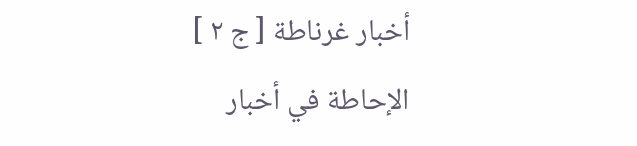أخبار غرناطة [ ج ٢ ] الإحاطة في أخبار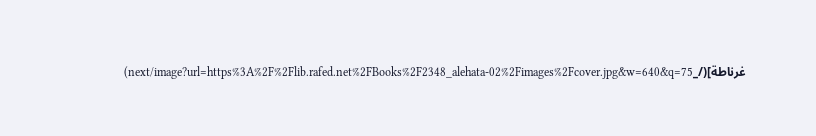غرناطة](/_next/image?url=https%3A%2F%2Flib.rafed.net%2FBooks%2F2348_alehata-02%2Fimages%2Fcover.jpg&w=640&q=75)